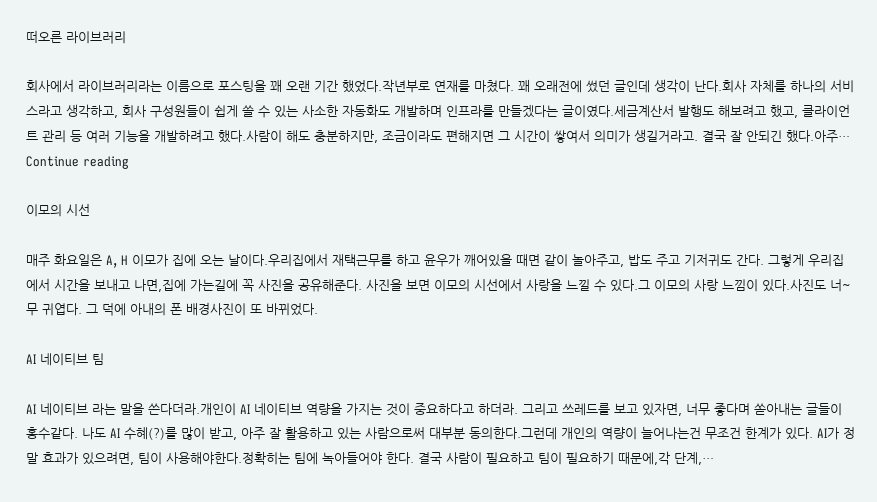떠오른 라이브러리

회사에서 라이브러리라는 이름으로 포스팅을 꽤 오랜 기간 했었다.작년부로 연재를 마쳤다. 꽤 오래전에 썼던 글인데 생각이 난다.회사 자체를 하나의 서비스라고 생각하고, 회사 구성원들이 쉽게 쓸 수 있는 사소한 자동화도 개발하며 인프라를 만들겠다는 글이였다.세금계산서 발행도 해보려고 했고, 클라이언트 관리 등 여러 기능을 개발하려고 했다.사람이 해도 충분하지만, 조금이라도 편해지면 그 시간이 쌓여서 의미가 생길거라고. 결국 잘 안되긴 했다.아주… Continue reading

이모의 시선

매주 화요일은 A, H 이모가 집에 오는 날이다.우리집에서 재택근무를 하고 윤우가 깨어있을 때면 같이 놀아주고, 밥도 주고 기저귀도 간다. 그렇게 우리집에서 시간을 보내고 나면,집에 가는길에 꼭 사진을 공유해준다. 사진을 보면 이모의 시선에서 사랑을 느낄 수 있다.그 이모의 사랑 느낌이 있다.사진도 너~무 귀엽다. 그 덕에 아내의 폰 배경사진이 또 바뀌었다.

AI 네이티브 팀

AI 네이티브 라는 말을 쓴다더라.개인이 AI 네이티브 역량을 가지는 것이 중요하다고 하더라. 그리고 쓰레드를 보고 있자면, 너무 좋다며 쏟아내는 글들이 홍수같다. 나도 AI 수혜(?)를 많이 받고, 아주 잘 활용하고 있는 사람으로써 대부분 동의한다.그런데 개인의 역량이 늘어나는건 무조건 한계가 있다. AI가 정말 효과가 있으려면, 팀이 사용해야한다.정확히는 팀에 녹아들어야 한다. 결국 사람이 필요하고 팀이 필요하기 때문에,각 단계,…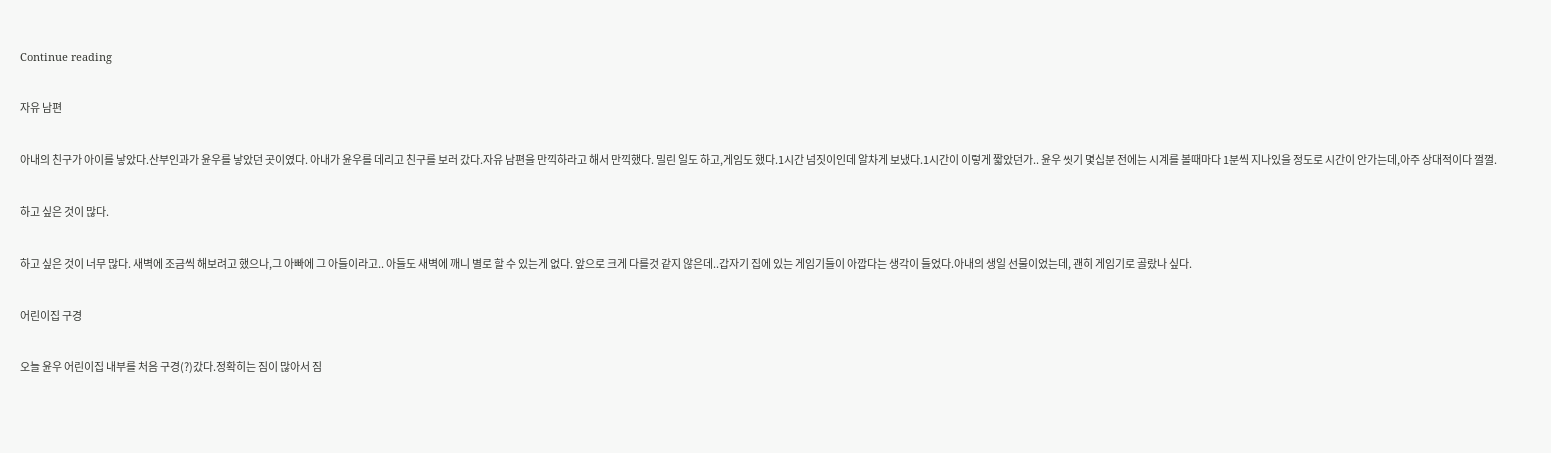Continue reading

자유 남편

아내의 친구가 아이를 낳았다.산부인과가 윤우를 낳았던 곳이였다. 아내가 윤우를 데리고 친구를 보러 갔다.자유 남편을 만끽하라고 해서 만끽했다. 밀린 일도 하고,게임도 했다.1시간 넘짓이인데 알차게 보냈다.1시간이 이렇게 짧았던가.. 윤우 씻기 몇십분 전에는 시계를 볼때마다 1분씩 지나있을 정도로 시간이 안가는데,아주 상대적이다 껄껄.

하고 싶은 것이 많다.

하고 싶은 것이 너무 많다. 새벽에 조금씩 해보려고 했으나,그 아빠에 그 아들이라고.. 아들도 새벽에 깨니 별로 할 수 있는게 없다. 앞으로 크게 다를것 같지 않은데..갑자기 집에 있는 게임기들이 아깝다는 생각이 들었다.아내의 생일 선물이었는데, 괜히 게임기로 골랐나 싶다.

어린이집 구경

오늘 윤우 어린이집 내부를 처음 구경(?)갔다.정확히는 짐이 많아서 짐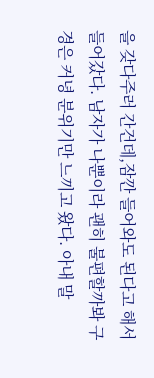을 갖다주러 간건데,잠깐 들어와도 된다고 해서 들어갔다. 남자가 나뿐이라 괜히 불편할까봐 구경은 커녕 분위기만 느끼고 왔다. 아내 말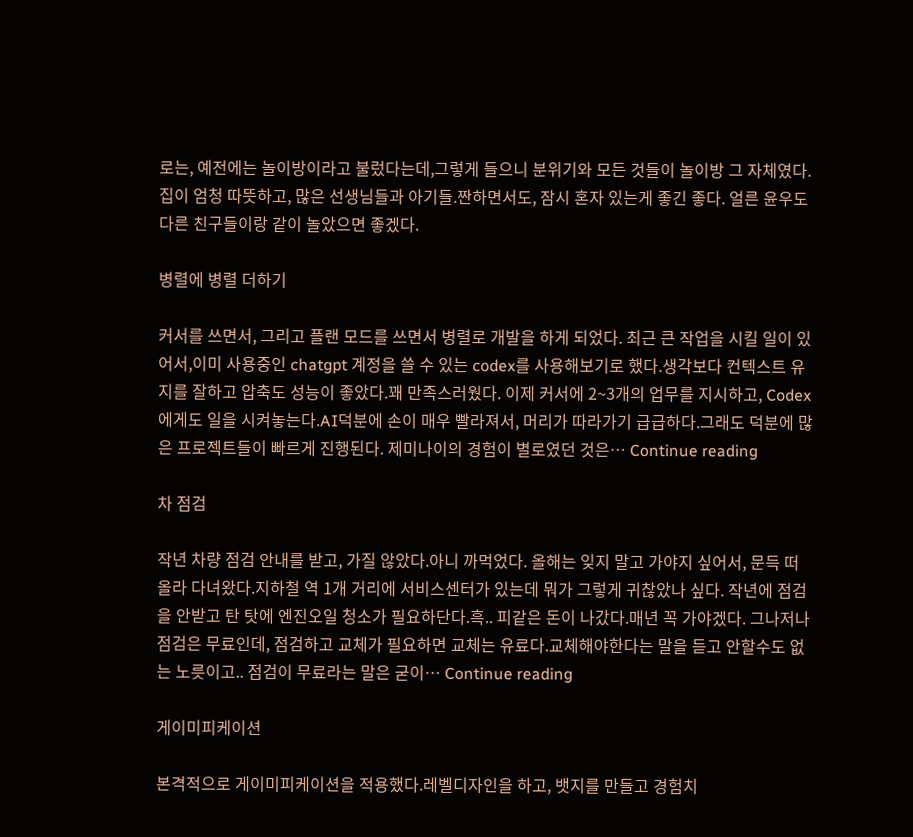로는, 예전에는 놀이방이라고 불렀다는데,그렇게 들으니 분위기와 모든 것들이 놀이방 그 자체였다. 집이 엄청 따뜻하고, 많은 선생님들과 아기들.짠하면서도, 잠시 혼자 있는게 좋긴 좋다. 얼른 윤우도 다른 친구들이랑 같이 놀았으면 좋겠다.

병렬에 병렬 더하기

커서를 쓰면서, 그리고 플랜 모드를 쓰면서 병렬로 개발을 하게 되었다. 최근 큰 작업을 시킬 일이 있어서,이미 사용중인 chatgpt 계정을 쓸 수 있는 codex를 사용해보기로 했다.생각보다 컨텍스트 유지를 잘하고 압축도 성능이 좋았다.꽤 만족스러웠다. 이제 커서에 2~3개의 업무를 지시하고, Codex에게도 일을 시켜놓는다.AI덕분에 손이 매우 빨라져서, 머리가 따라가기 급급하다.그래도 덕분에 많은 프로젝트들이 빠르게 진행된다. 제미나이의 경험이 별로였던 것은… Continue reading

차 점검

작년 차량 점검 안내를 받고, 가질 않았다.아니 까먹었다. 올해는 잊지 말고 가야지 싶어서, 문득 떠올라 다녀왔다.지하철 역 1개 거리에 서비스센터가 있는데 뭐가 그렇게 귀찮았나 싶다. 작년에 점검을 안받고 탄 탓에 엔진오일 청소가 필요하단다.흑.. 피같은 돈이 나갔다.매년 꼭 가야겠다. 그나저나 점검은 무료인데, 점검하고 교체가 필요하면 교체는 유료다.교체해야한다는 말을 듣고 안할수도 없는 노릇이고.. 점검이 무료라는 말은 굳이… Continue reading

게이미피케이션

본격적으로 게이미피케이션을 적용했다.레벨디자인을 하고, 뱃지를 만들고 경험치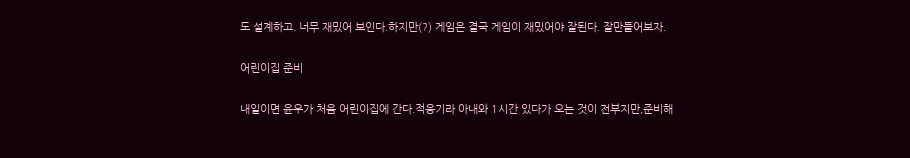도 설계하고. 너무 재밌어 보인다.하지만(?) 게임은 결국 게임이 재밌어야 잘된다. 잘만들어보자.

어린이집 준비

내일이면 윤우가 처음 어린이집에 간다.적응기라 아내와 1시간 있다가 오는 것이 전부지만,준비해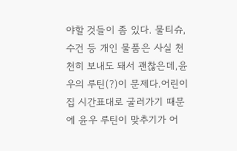야할 것들이 좀 있다. 물티슈, 수건 등 개인 물품은 사실 천천히 보내도 돼서 괜찮은데,윤우의 루틴(?)이 문제다.어린이집 시간표대로 굴러가기 때문에 윤우 루틴이 맞추기가 어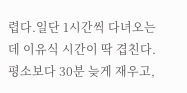렵다.일단 1시간씩 다녀오는데 이유식 시간이 딱 겹친다. 평소보다 30분 늦게 재우고,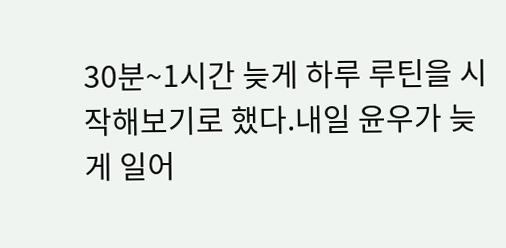30분~1시간 늦게 하루 루틴을 시작해보기로 했다.내일 윤우가 늦게 일어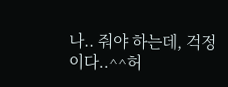나.. 줘야 하는데, 걱정이다..^^허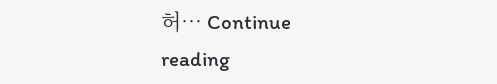허… Continue reading